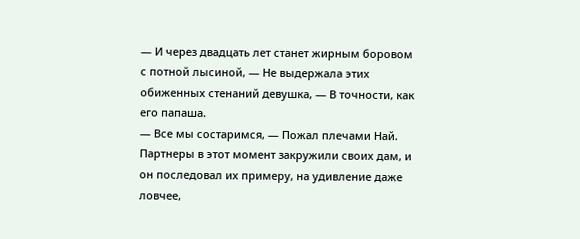— И через двадцать лет станет жирным боровом с потной лысиной, — Не выдержала этих обиженных стенаний девушка, — В точности, как его папаша.
— Все мы состаримся, — Пожал плечами Най. Партнеры в этот момент закружили своих дам, и он последовал их примеру, на удивление даже ловчее,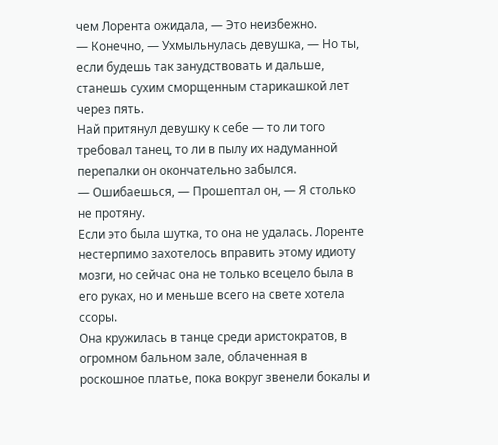чем Лорента ожидала, — Это неизбежно.
— Конечно, — Ухмыльнулась девушка, — Но ты, если будешь так занудствовать и дальше, станешь сухим сморщенным старикашкой лет через пять.
Най притянул девушку к себе — то ли того требовал танец, то ли в пылу их надуманной перепалки он окончательно забылся.
— Ошибаешься, — Прошептал он, — Я столько не протяну.
Если это была шутка, то она не удалась. Лоренте нестерпимо захотелось вправить этому идиоту мозги, но сейчас она не только всецело была в его руках, но и меньше всего на свете хотела ссоры.
Она кружилась в танце среди аристократов, в огромном бальном зале, облаченная в роскошное платье, пока вокруг звенели бокалы и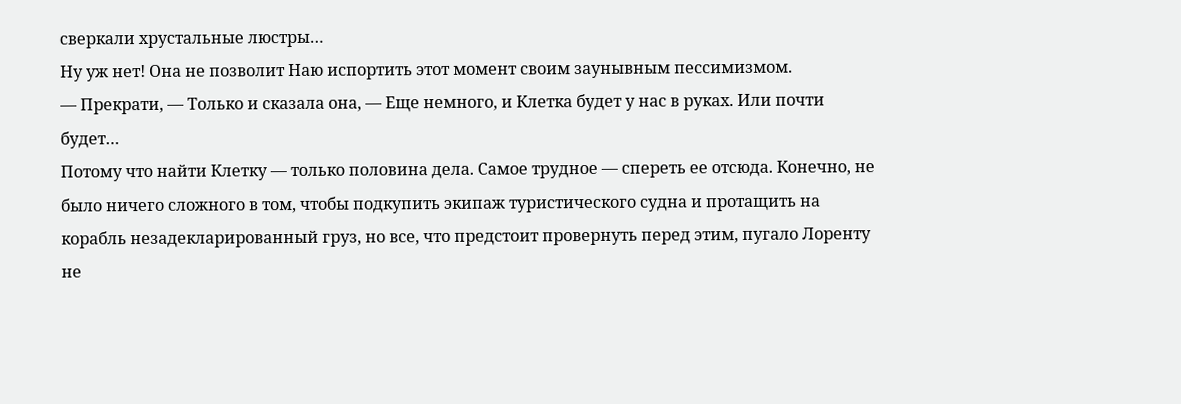сверкали хрустальные люстры…
Ну уж нет! Она не позволит Наю испортить этот момент своим заунывным пессимизмом.
— Прекрати, — Только и сказала она, — Еще немного, и Клетка будет у нас в руках. Или почти будет…
Потому что найти Клетку — только половина дела. Самое трудное — спереть ее отсюда. Конечно, не было ничего сложного в том, чтобы подкупить экипаж туристического судна и протащить на корабль незадекларированный груз, но все, что предстоит провернуть перед этим, пугало Лоренту не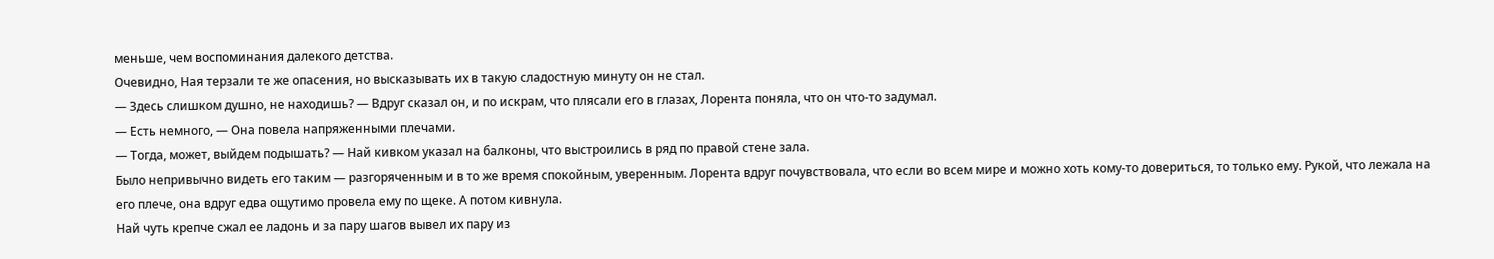меньше, чем воспоминания далекого детства.
Очевидно, Ная терзали те же опасения, но высказывать их в такую сладостную минуту он не стал.
— Здесь слишком душно, не находишь? — Вдруг сказал он, и по искрам, что плясали его в глазах, Лорента поняла, что он что-то задумал.
— Есть немного, — Она повела напряженными плечами.
— Тогда, может, выйдем подышать? — Най кивком указал на балконы, что выстроились в ряд по правой стене зала.
Было непривычно видеть его таким — разгоряченным и в то же время спокойным, уверенным. Лорента вдруг почувствовала, что если во всем мире и можно хоть кому-то довериться, то только ему. Рукой, что лежала на его плече, она вдруг едва ощутимо провела ему по щеке. А потом кивнула.
Най чуть крепче сжал ее ладонь и за пару шагов вывел их пару из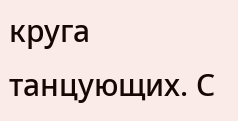круга танцующих. С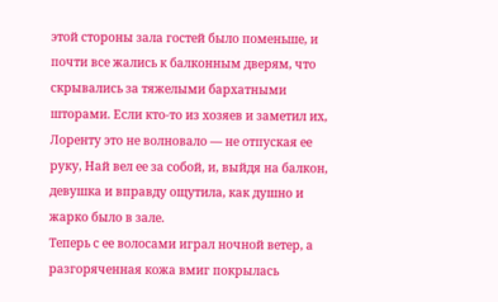этой стороны зала гостей было поменьше, и почти все жались к балконным дверям, что скрывались за тяжелыми бархатными шторами. Если кто-то из хозяев и заметил их, Лоренту это не волновало — не отпуская ее руку, Най вел ее за собой, и, выйдя на балкон, девушка и вправду ощутила, как душно и жарко было в зале.
Теперь с ее волосами играл ночной ветер, а разгоряченная кожа вмиг покрылась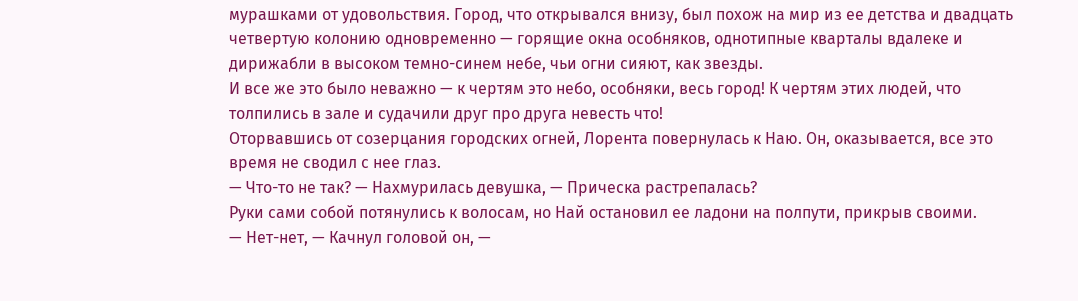мурашками от удовольствия. Город, что открывался внизу, был похож на мир из ее детства и двадцать четвертую колонию одновременно — горящие окна особняков, однотипные кварталы вдалеке и дирижабли в высоком темно-синем небе, чьи огни сияют, как звезды.
И все же это было неважно — к чертям это небо, особняки, весь город! К чертям этих людей, что толпились в зале и судачили друг про друга невесть что!
Оторвавшись от созерцания городских огней, Лорента повернулась к Наю. Он, оказывается, все это время не сводил с нее глаз.
— Что-то не так? — Нахмурилась девушка, — Прическа растрепалась?
Руки сами собой потянулись к волосам, но Най остановил ее ладони на полпути, прикрыв своими.
— Нет-нет, — Качнул головой он, —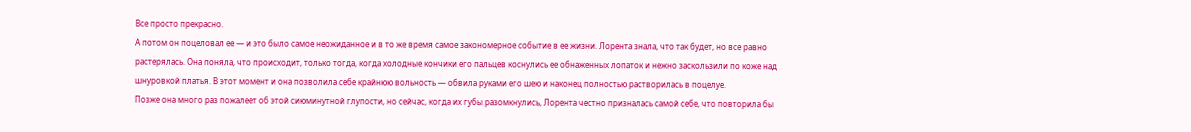Все просто прекрасно.
А потом он поцеловал ее — и это было самое неожиданное и в то же время самое закономерное событие в ее жизни. Лорента знала, что так будет, но все равно растерялась. Она поняла, что происходит, только тогда, когда холодные кончики его пальцев коснулись ее обнаженных лопаток и нежно заскользили по коже над шнуровкой платья. В этот момент и она позволила себе крайнюю вольность — обвила руками его шею и наконец полностью растворилась в поцелуе.
Позже она много раз пожалеет об этой сиюминутной глупости, но сейчас, когда их губы разомкнулись, Лорента честно призналась самой себе, что повторила бы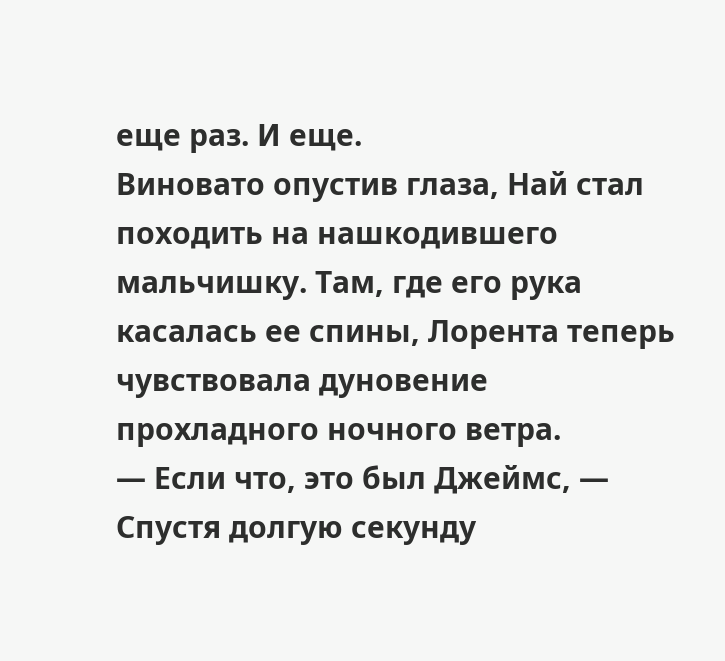еще раз. И еще.
Виновато опустив глаза, Най стал походить на нашкодившего мальчишку. Там, где его рука касалась ее спины, Лорента теперь чувствовала дуновение прохладного ночного ветра.
— Если что, это был Джеймс, — Спустя долгую секунду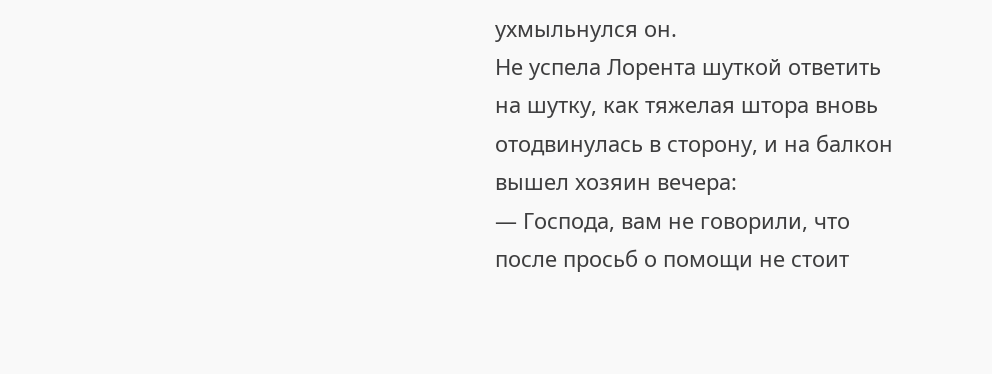ухмыльнулся он.
Не успела Лорента шуткой ответить на шутку, как тяжелая штора вновь отодвинулась в сторону, и на балкон вышел хозяин вечера:
— Господа, вам не говорили, что после просьб о помощи не стоит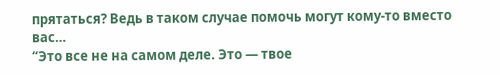прятаться? Ведь в таком случае помочь могут кому-то вместо вас…
“Это все не на самом деле. Это — твое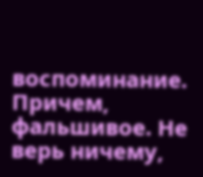воспоминание. Причем, фальшивое. Не верь ничему,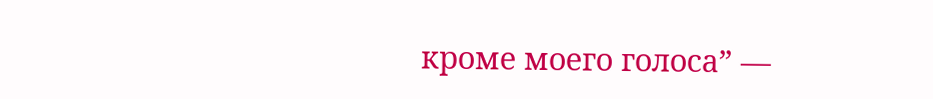кроме моего голоса” —